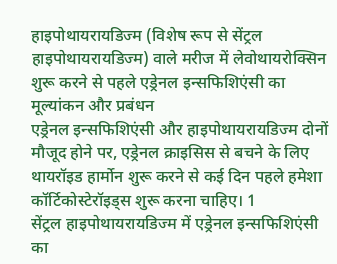हाइपोथायरायडिज्म (विशेष रूप से सेंट्रल हाइपोथायरायडिज्म) वाले मरीज में लेवोथायरोक्सिन शुरू करने से पहले एड्रेनल इन्सफिशिएंसी का मूल्यांकन और प्रबंधन
एड्रेनल इन्सफिशिएंसी और हाइपोथायरायडिज्म दोनों मौजूद होने पर, एड्रेनल क्राइसिस से बचने के लिए थायरॉइड हार्मोन शुरू करने से कई दिन पहले हमेशा कॉर्टिकोस्टेरॉइड्स शुरू करना चाहिए। 1
सेंट्रल हाइपोथायरायडिज्म में एड्रेनल इन्सफिशिएंसी का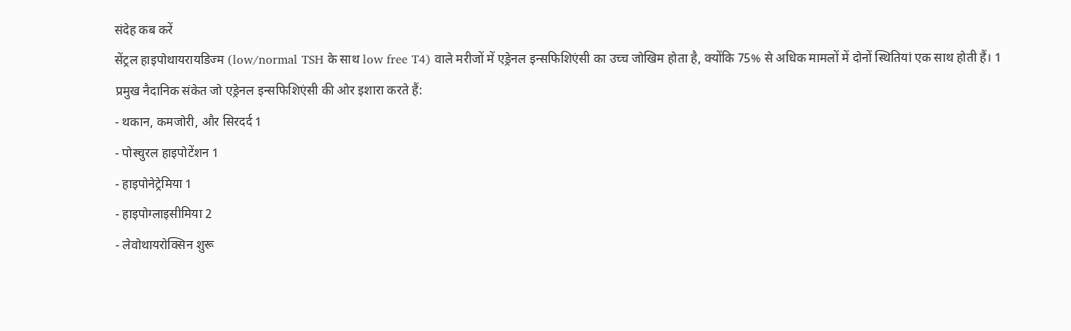संदेह कब करें
सेंट्रल हाइपोथायरायडिज्म (low/normal TSH के साथ low free T4) वाले मरीजों में एड्रेनल इन्सफिशिएंसी का उच्च जोखिम होता है, क्योंकि 75% से अधिक मामलों में दोनों स्थितियां एक साथ होती हैं। 1
प्रमुख नैदानिक संकेत जो एड्रेनल इन्सफिशिएंसी की ओर इशारा करते हैं:
- थकान, कमजोरी, और सिरदर्द 1
- पोस्चुरल हाइपोटेंशन 1
- हाइपोनेट्रेमिया 1
- हाइपोग्लाइसीमिया 2
- लेवोथायरोक्सिन शुरू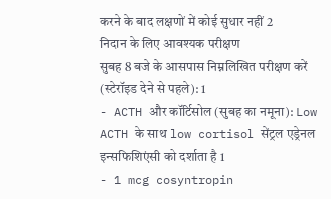करने के बाद लक्षणों में कोई सुधार नहीं 2
निदान के लिए आवश्यक परीक्षण
सुबह 8 बजे के आसपास निम्नलिखित परीक्षण करें (स्टेरॉइड देने से पहले): 1
- ACTH और कॉर्टिसोल (सुबह का नमूना): Low ACTH के साथ low cortisol सेंट्रल एड्रेनल इन्सफिशिएंसी को दर्शाता है 1
- 1 mcg cosyntropin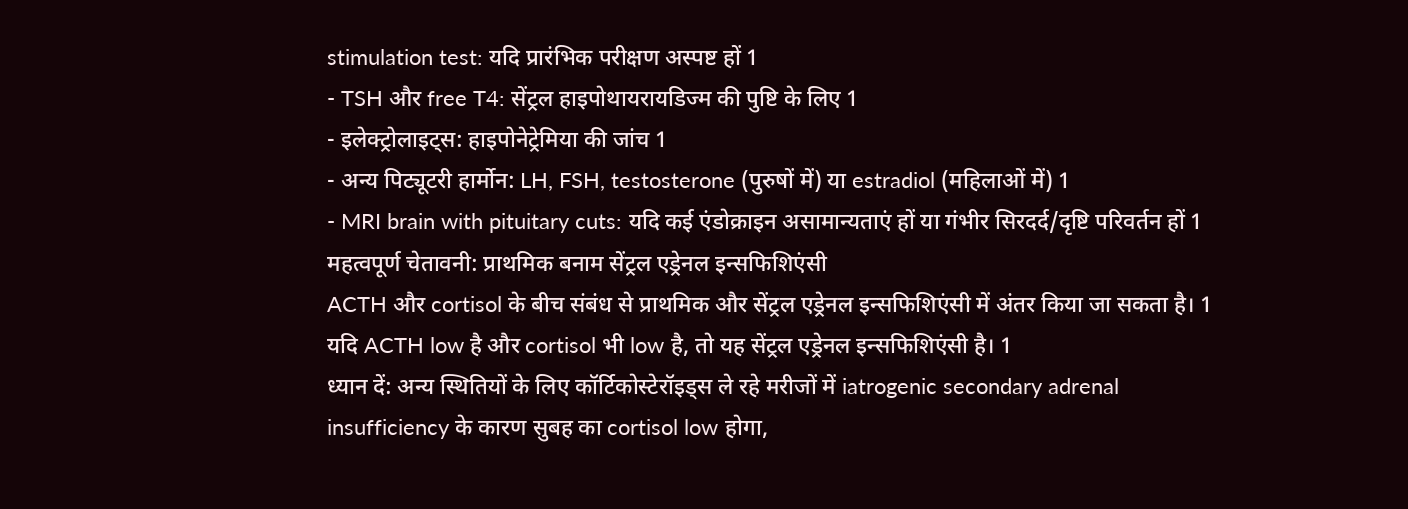stimulation test: यदि प्रारंभिक परीक्षण अस्पष्ट हों 1
- TSH और free T4: सेंट्रल हाइपोथायरायडिज्म की पुष्टि के लिए 1
- इलेक्ट्रोलाइट्स: हाइपोनेट्रेमिया की जांच 1
- अन्य पिट्यूटरी हार्मोन: LH, FSH, testosterone (पुरुषों में) या estradiol (महिलाओं में) 1
- MRI brain with pituitary cuts: यदि कई एंडोक्राइन असामान्यताएं हों या गंभीर सिरदर्द/दृष्टि परिवर्तन हों 1
महत्वपूर्ण चेतावनी: प्राथमिक बनाम सेंट्रल एड्रेनल इन्सफिशिएंसी
ACTH और cortisol के बीच संबंध से प्राथमिक और सेंट्रल एड्रेनल इन्सफिशिएंसी में अंतर किया जा सकता है। 1 यदि ACTH low है और cortisol भी low है, तो यह सेंट्रल एड्रेनल इन्सफिशिएंसी है। 1
ध्यान दें: अन्य स्थितियों के लिए कॉर्टिकोस्टेरॉइड्स ले रहे मरीजों में iatrogenic secondary adrenal insufficiency के कारण सुबह का cortisol low होगा,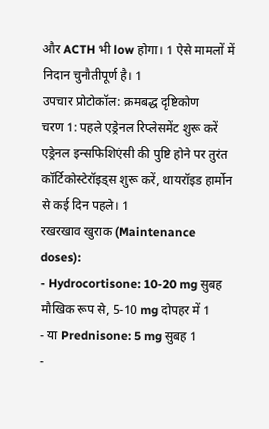और ACTH भी low होगा। 1 ऐसे मामलों में निदान चुनौतीपूर्ण है। 1
उपचार प्रोटोकॉल: क्रमबद्ध दृष्टिकोण
चरण 1: पहले एड्रेनल रिप्लेसमेंट शुरू करें
एड्रेनल इन्सफिशिएंसी की पुष्टि होने पर तुरंत कॉर्टिकोस्टेरॉइड्स शुरू करें, थायरॉइड हार्मोन से कई दिन पहले। 1
रखरखाव खुराक (Maintenance doses):
- Hydrocortisone: 10-20 mg सुबह मौखिक रूप से, 5-10 mg दोपहर में 1
- या Prednisone: 5 mg सुबह 1
-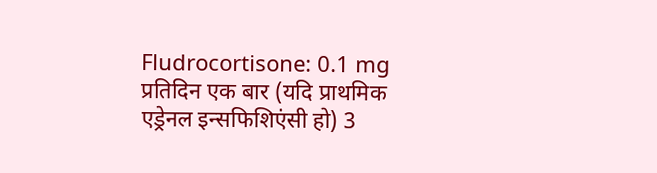Fludrocortisone: 0.1 mg प्रतिदिन एक बार (यदि प्राथमिक एड्रेनल इन्सफिशिएंसी हो) 3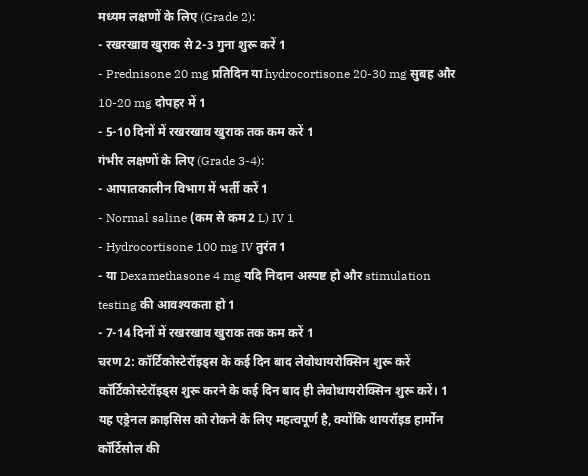मध्यम लक्षणों के लिए (Grade 2):
- रखरखाव खुराक से 2-3 गुना शुरू करें 1
- Prednisone 20 mg प्रतिदिन या hydrocortisone 20-30 mg सुबह और 10-20 mg दोपहर में 1
- 5-10 दिनों में रखरखाव खुराक तक कम करें 1
गंभीर लक्षणों के लिए (Grade 3-4):
- आपातकालीन विभाग में भर्ती करें 1
- Normal saline (कम से कम 2 L) IV 1
- Hydrocortisone 100 mg IV तुरंत 1
- या Dexamethasone 4 mg यदि निदान अस्पष्ट हो और stimulation testing की आवश्यकता हो 1
- 7-14 दिनों में रखरखाव खुराक तक कम करें 1
चरण 2: कॉर्टिकोस्टेरॉइड्स के कई दिन बाद लेवोथायरोक्सिन शुरू करें
कॉर्टिकोस्टेरॉइड्स शुरू करने के कई दिन बाद ही लेवोथायरोक्सिन शुरू करें। 1 यह एड्रेनल क्राइसिस को रोकने के लिए महत्वपूर्ण है, क्योंकि थायरॉइड हार्मोन कॉर्टिसोल की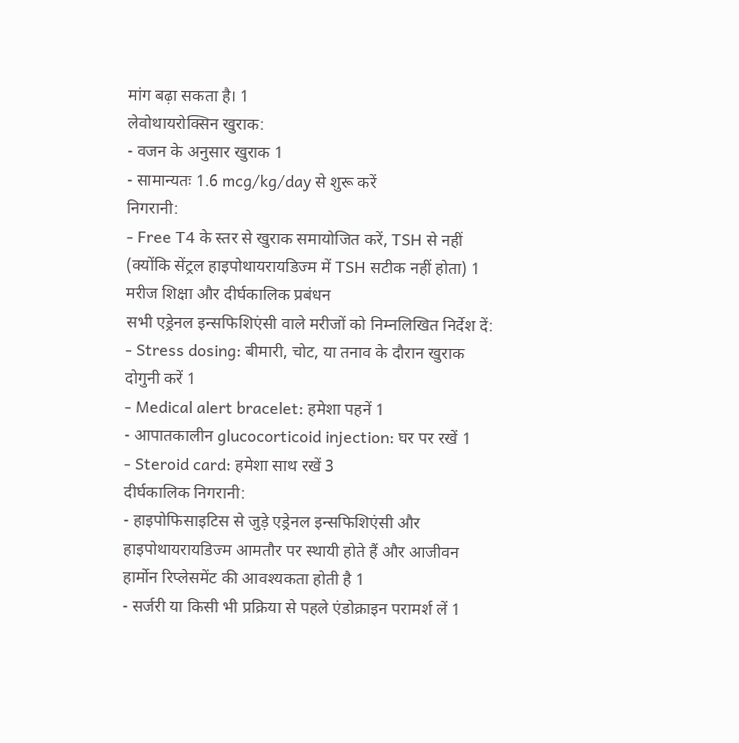मांग बढ़ा सकता है। 1
लेवोथायरोक्सिन खुराक:
- वजन के अनुसार खुराक 1
- सामान्यतः 1.6 mcg/kg/day से शुरू करें
निगरानी:
- Free T4 के स्तर से खुराक समायोजित करें, TSH से नहीं (क्योंकि सेंट्रल हाइपोथायरायडिज्म में TSH सटीक नहीं होता) 1
मरीज शिक्षा और दीर्घकालिक प्रबंधन
सभी एड्रेनल इन्सफिशिएंसी वाले मरीजों को निम्नलिखित निर्देश दें:
- Stress dosing: बीमारी, चोट, या तनाव के दौरान खुराक दोगुनी करें 1
- Medical alert bracelet: हमेशा पहनें 1
- आपातकालीन glucocorticoid injection: घर पर रखें 1
- Steroid card: हमेशा साथ रखें 3
दीर्घकालिक निगरानी:
- हाइपोफिसाइटिस से जुड़े एड्रेनल इन्सफिशिएंसी और हाइपोथायरायडिज्म आमतौर पर स्थायी होते हैं और आजीवन हार्मोन रिप्लेसमेंट की आवश्यकता होती है 1
- सर्जरी या किसी भी प्रक्रिया से पहले एंडोक्राइन परामर्श लें 1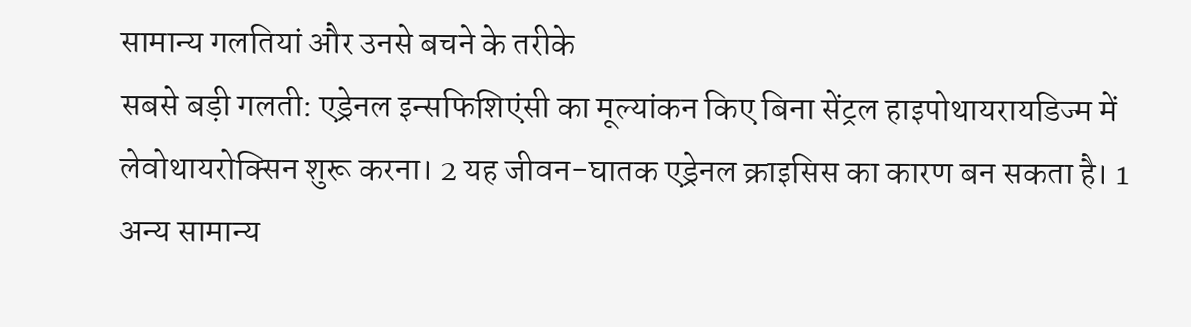सामान्य गलतियां और उनसे बचने के तरीके
सबसे बड़ी गलती: एड्रेनल इन्सफिशिएंसी का मूल्यांकन किए बिना सेंट्रल हाइपोथायरायडिज्म में लेवोथायरोक्सिन शुरू करना। 2 यह जीवन-घातक एड्रेनल क्राइसिस का कारण बन सकता है। 1
अन्य सामान्य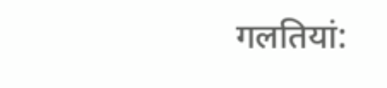गलतियां: